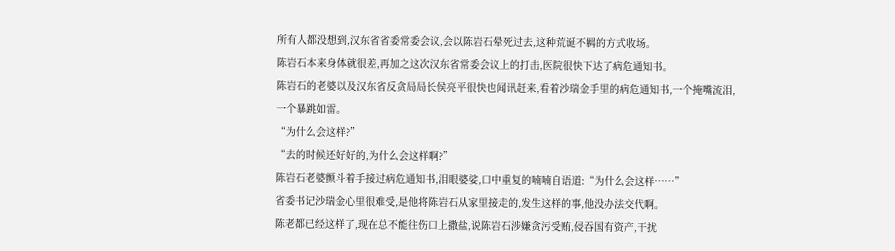所有人都没想到,汉东省省委常委会议,会以陈岩石晕死过去,这种荒诞不羁的方式收场。
陈岩石本来身体就很差,再加之这次汉东省常委会议上的打击,医院很快下达了病危通知书。
陈岩石的老婆以及汉东省反贪局局长侯亮平很快也闻讯赶来,看着沙瑞金手里的病危通知书,一个掩嘴流泪,一个暴跳如雷。
“为什么会这样?”
“去的时候还好好的,为什么会这样啊?”
陈岩石老婆颤斗着手接过病危通知书,泪眼婆娑,口中重复的喃喃自语道:“为什么会这样……”
省委书记沙瑞金心里很难受,是他将陈岩石从家里接走的,发生这样的事,他没办法交代啊。
陈老都已经这样了,现在总不能往伤口上撒盐,说陈岩石涉嫌贪污受贿,侵吞国有资产,干扰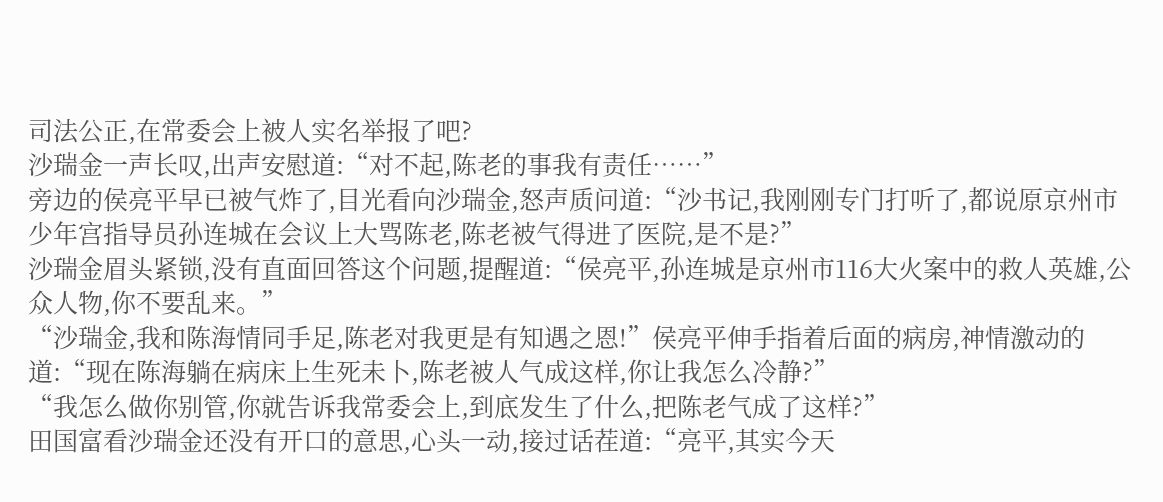司法公正,在常委会上被人实名举报了吧?
沙瑞金一声长叹,出声安慰道:“对不起,陈老的事我有责任……”
旁边的侯亮平早已被气炸了,目光看向沙瑞金,怒声质问道:“沙书记,我刚刚专门打听了,都说原京州市少年宫指导员孙连城在会议上大骂陈老,陈老被气得进了医院,是不是?”
沙瑞金眉头紧锁,没有直面回答这个问题,提醒道:“侯亮平,孙连城是京州市116大火案中的救人英雄,公众人物,你不要乱来。”
“沙瑞金,我和陈海情同手足,陈老对我更是有知遇之恩!”侯亮平伸手指着后面的病房,神情激动的道:“现在陈海躺在病床上生死未卜,陈老被人气成这样,你让我怎么冷静?”
“我怎么做你别管,你就告诉我常委会上,到底发生了什么,把陈老气成了这样?”
田国富看沙瑞金还没有开口的意思,心头一动,接过话茬道:“亮平,其实今天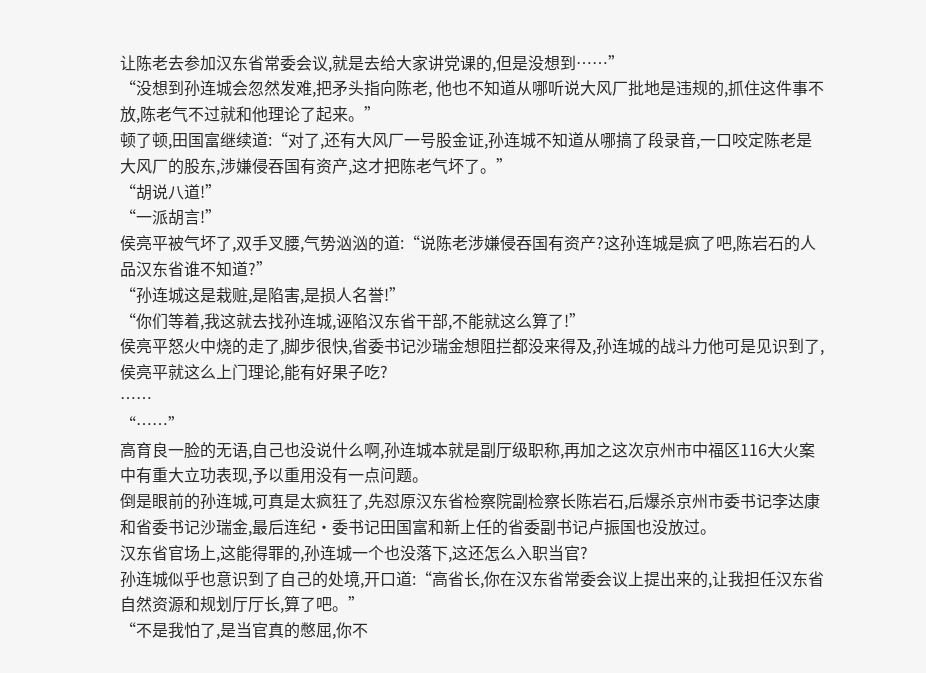让陈老去参加汉东省常委会议,就是去给大家讲党课的,但是没想到……”
“没想到孙连城会忽然发难,把矛头指向陈老, 他也不知道从哪听说大风厂批地是违规的,抓住这件事不放,陈老气不过就和他理论了起来。”
顿了顿,田国富继续道:“对了,还有大风厂一号股金证,孙连城不知道从哪搞了段录音,一口咬定陈老是大风厂的股东,涉嫌侵吞国有资产,这才把陈老气坏了。”
“胡说八道!”
“一派胡言!”
侯亮平被气坏了,双手叉腰,气势汹汹的道:“说陈老涉嫌侵吞国有资产?这孙连城是疯了吧,陈岩石的人品汉东省谁不知道?”
“孙连城这是栽赃,是陷害,是损人名誉!”
“你们等着,我这就去找孙连城,诬陷汉东省干部,不能就这么算了!”
侯亮平怒火中烧的走了,脚步很快,省委书记沙瑞金想阻拦都没来得及,孙连城的战斗力他可是见识到了,侯亮平就这么上门理论,能有好果子吃?
……
“……”
高育良一脸的无语,自己也没说什么啊,孙连城本就是副厅级职称,再加之这次京州市中福区116大火案中有重大立功表现,予以重用没有一点问题。
倒是眼前的孙连城,可真是太疯狂了,先怼原汉东省检察院副检察长陈岩石,后爆杀京州市委书记李达康和省委书记沙瑞金,最后连纪·委书记田国富和新上任的省委副书记卢振国也没放过。
汉东省官场上,这能得罪的,孙连城一个也没落下,这还怎么入职当官?
孙连城似乎也意识到了自己的处境,开口道:“高省长,你在汉东省常委会议上提出来的,让我担任汉东省自然资源和规划厅厅长,算了吧。”
“不是我怕了,是当官真的憋屈,你不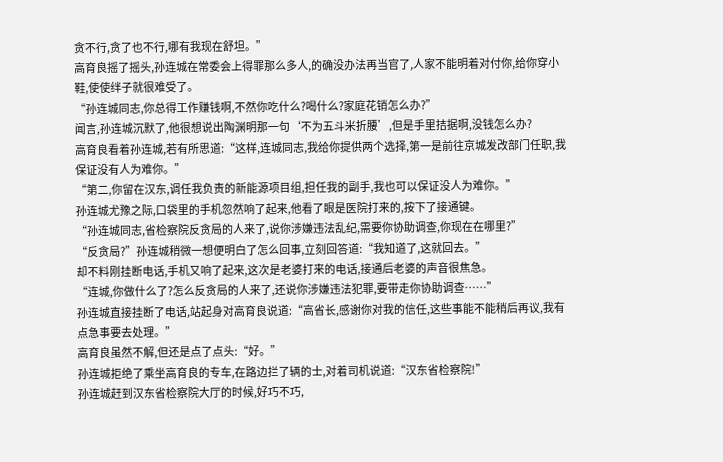贪不行,贪了也不行,哪有我现在舒坦。”
高育良摇了摇头,孙连城在常委会上得罪那么多人,的确没办法再当官了,人家不能明着对付你,给你穿小鞋,使使绊子就很难受了。
“孙连城同志,你总得工作赚钱啊,不然你吃什么?喝什么?家庭花销怎么办?”
闻言,孙连城沉默了,他很想说出陶渊明那一句‘不为五斗米折腰’,但是手里拮据啊,没钱怎么办?
高育良看着孙连城,若有所思道:“这样,连城同志,我给你提供两个选择,第一是前往京城发改部门任职,我保证没有人为难你。”
“第二,你留在汉东,调任我负责的新能源项目组,担任我的副手,我也可以保证没人为难你。”
孙连城尤豫之际,口袋里的手机忽然响了起来,他看了眼是医院打来的,按下了接通键。
“孙连城同志,省检察院反贪局的人来了,说你涉嫌违法乱纪,需要你协助调查,你现在在哪里?”
“反贪局?”孙连城稍微一想便明白了怎么回事,立刻回答道:“我知道了,这就回去。”
却不料刚挂断电话,手机又响了起来,这次是老婆打来的电话,接通后老婆的声音很焦急。
“连城,你做什么了?怎么反贪局的人来了,还说你涉嫌违法犯罪,要带走你协助调查……”
孙连城直接挂断了电话,站起身对高育良说道:“高省长,感谢你对我的信任,这些事能不能稍后再议,我有点急事要去处理。”
高育良虽然不解,但还是点了点头:“好。”
孙连城拒绝了乘坐高育良的专车,在路边拦了辆的士,对着司机说道:“汉东省检察院!”
孙连城赶到汉东省检察院大厅的时候,好巧不巧,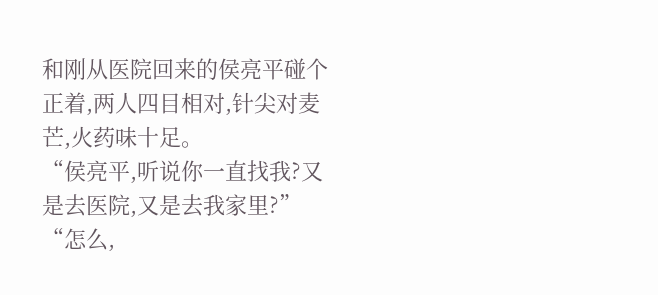和刚从医院回来的侯亮平碰个正着,两人四目相对,针尖对麦芒,火药味十足。
“侯亮平,听说你一直找我?又是去医院,又是去我家里?”
“怎么,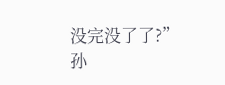没完没了了?”
孙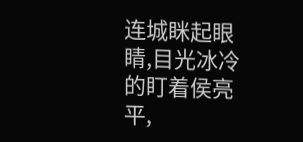连城眯起眼睛,目光冰冷的盯着侯亮平,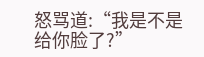怒骂道:“我是不是给你脸了?”